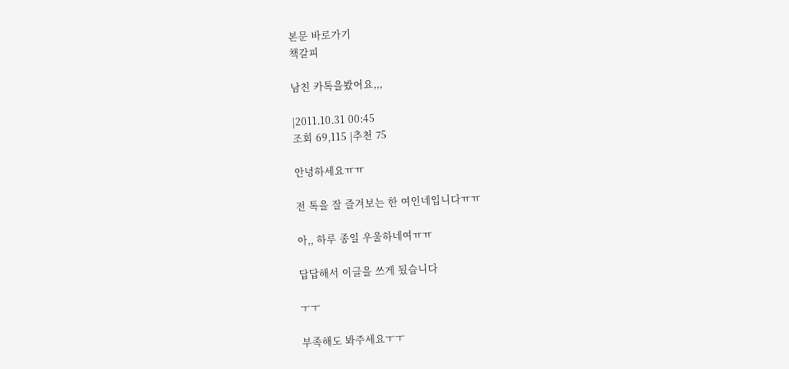본문 바로가기
책갈피

남친 카톡을봤어요,,,

|2011.10.31 00:45
조회 69,115 |추천 75

안녕하세요ㅠㅠ

전 톡을 잘 즐겨보는 한 여인네입니다ㅠㅠ

아,, 하루 종일 우울하네여ㅠㅠ

답답해서 이글을 쓰게 됬습니다

ㅜㅜ

부족해도 봐주세요ㅜㅜ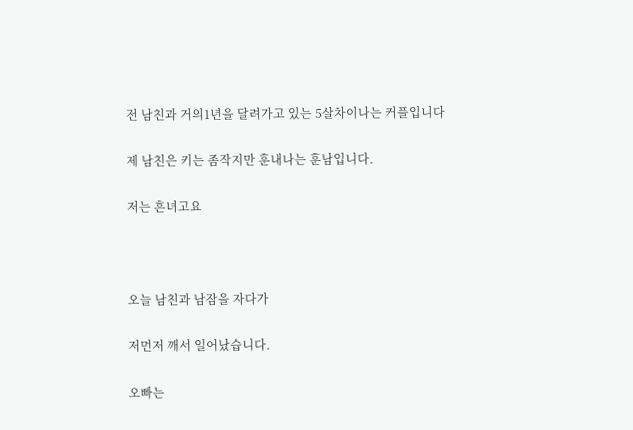전 남친과 거의1년을 달려가고 있는 5살차이나는 커플입니다

제 남친은 키는 좀작지만 훈내나는 훈남입니다.

저는 흔녀고요



오늘 남친과 남잠을 자다가

저먼저 깨서 일어났습니다.

오빠는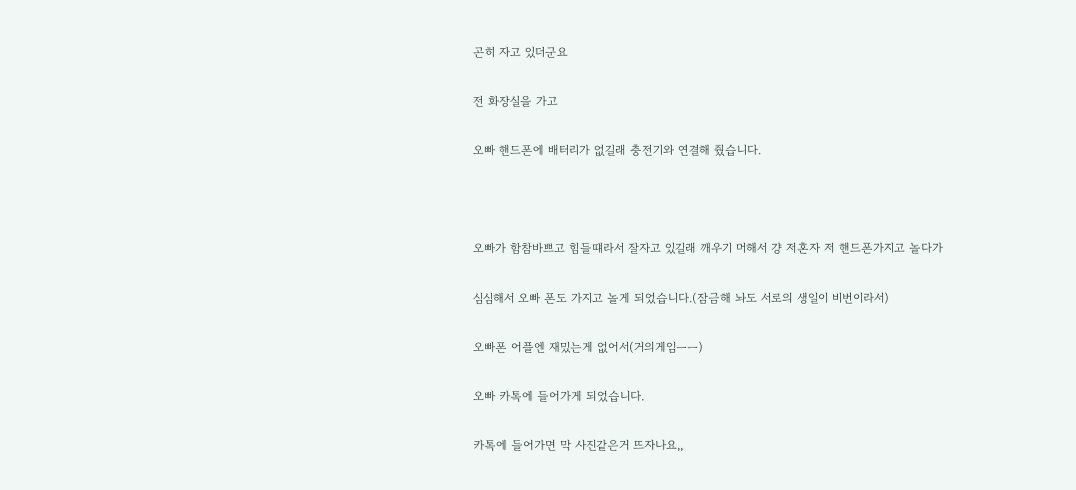곤히 자고 있더군요

전 화장실을 가고

오빠 핸드폰에 배터리가 없길래 충전기와 연결해 줬습니다.



오빠가 함참바쁘고 힘들떄라서 잘자고 있길래 깨우기 머해서 걍 저혼자 저 핸드폰가지고 놀다가

심심해서 오빠 폰도 가지고 놀게 되었습니다.(잠금해 놔도 서로의 생일이 비번이라서)

오빠폰 어플엔 재밌는게 없어서(거의게임ㅡㅡ)

오빠 카톡에 들어가게 되었습니다.

카톡에 들어가면 막 사진같은거 뜨자나요,,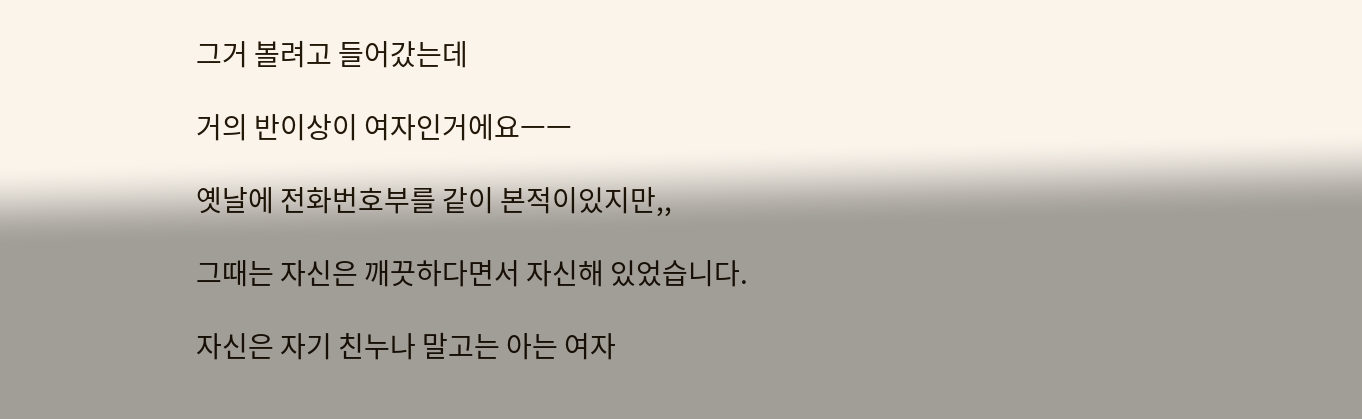그거 볼려고 들어갔는데

거의 반이상이 여자인거에요ㅡㅡ

옛날에 전화번호부를 같이 본적이있지만,,

그때는 자신은 깨끗하다면서 자신해 있었습니다.

자신은 자기 친누나 말고는 아는 여자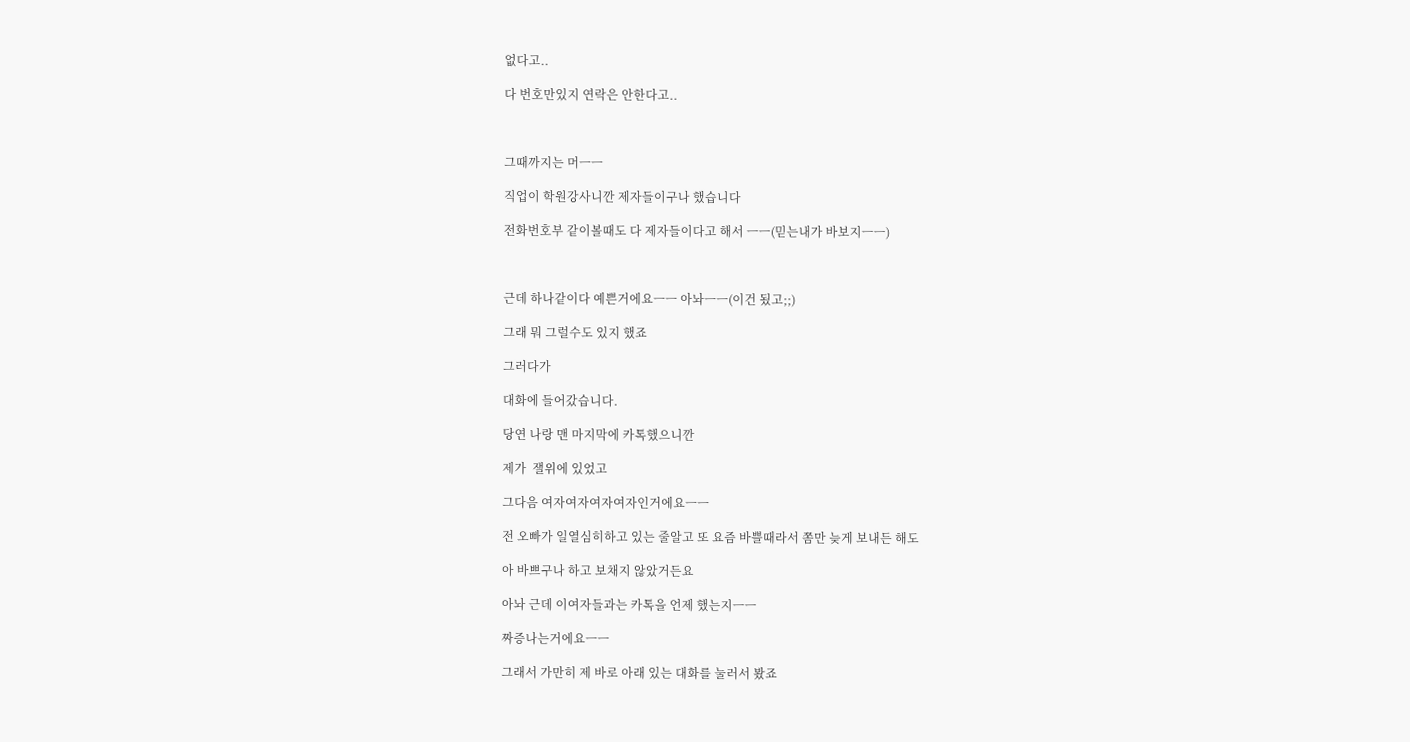없다고..

다 번호만있지 연락은 안한다고..



그때까지는 머ㅡㅡ

직업이 학원강사니깐 제자들이구나 했습니다

전화번호부 같이볼때도 다 제자들이다고 해서 ㅡㅡ(믿는내가 바보지ㅡㅡ)



근데 하나같이다 예쁜거에요ㅡㅡ 아놔ㅡㅡ(이건 됬고;;)

그래 뭐 그럴수도 있지 했죠

그러다가

대화에 들어갔습니다.

당연 나랑 맨 마지막에 카톡했으니깐

제가  잴위에 있었고

그다음 여자여자여자여자인거에요ㅡㅡ

전 오빠가 일열심히하고 있는 줄알고 또 요즘 바쁠때라서 쫌만 늦게 보내든 해도

아 바쁘구나 하고 보채지 않았거든요

아놔 근데 이여자들과는 카톡을 언제 했는지ㅡㅡ

짜증나는거에요ㅡㅡ

그래서 가만히 제 바로 아래 있는 대화를 눌러서 봤죠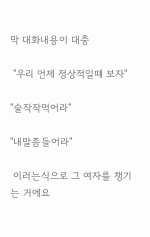막 대화내용이 대충

 "우리 언제 정상적일떄 보자"

"술작작먹어라"

"내말좀들어라"

 이러는식으로 그 여자를 챙기는 거에요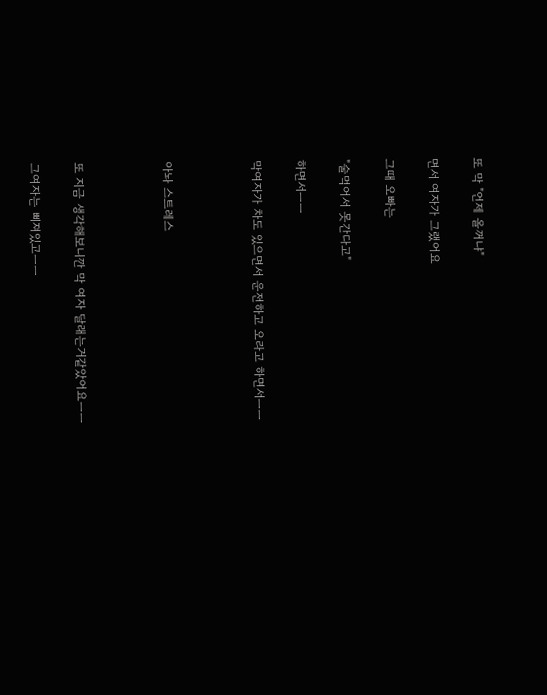또 막 "언제 올꺼냐"

면서 여자가 그랬어요

그때 오빠는

"술먹어서 못간다고"

하면서ㅡㅡ

막여자가 차도 있으면서 운전하고 오라고 하면서ㅡㅡ



아놔 스트레스



또 지금 생각해보니깐 막 여자 달래는거같았어요ㅡㅡ

그여자는 삐져있고ㅡㅡ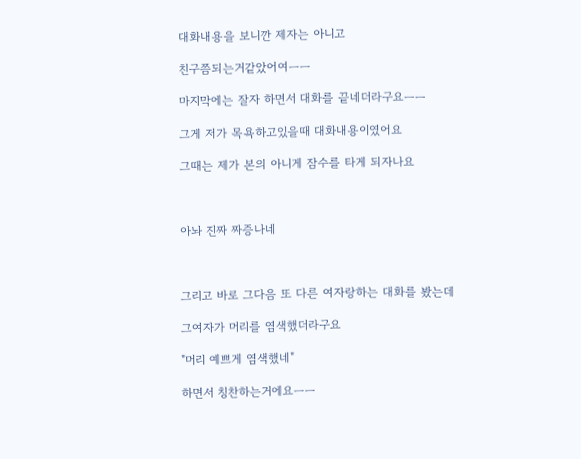대화내용을 보니깐 제자는 아니고

친구쯤되는거같았어여ㅡㅡ

마지막에는 잘자 하면서 대화를 끝네더라구요ㅡㅡ

그게 저가 목욕하고있을때 대화내용이였어요

그때는 제가 본의 아니게 잠수를 타게 되자나요



아놔 진짜 짜증나네



그리고 바로 그다음 또 다른 여자랑하는 대화를 봤는데

그여자가 머리를 염색했더라구요

"머리 예쁘게 염색했네"

하면서 칭찬하는거에요ㅡㅡ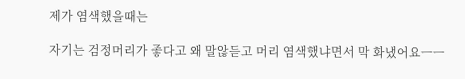제가 염색했을때는

자기는 검정머리가 좋다고 왜 말않듣고 머리 염색했냐면서 막 화냈어요ㅡㅡ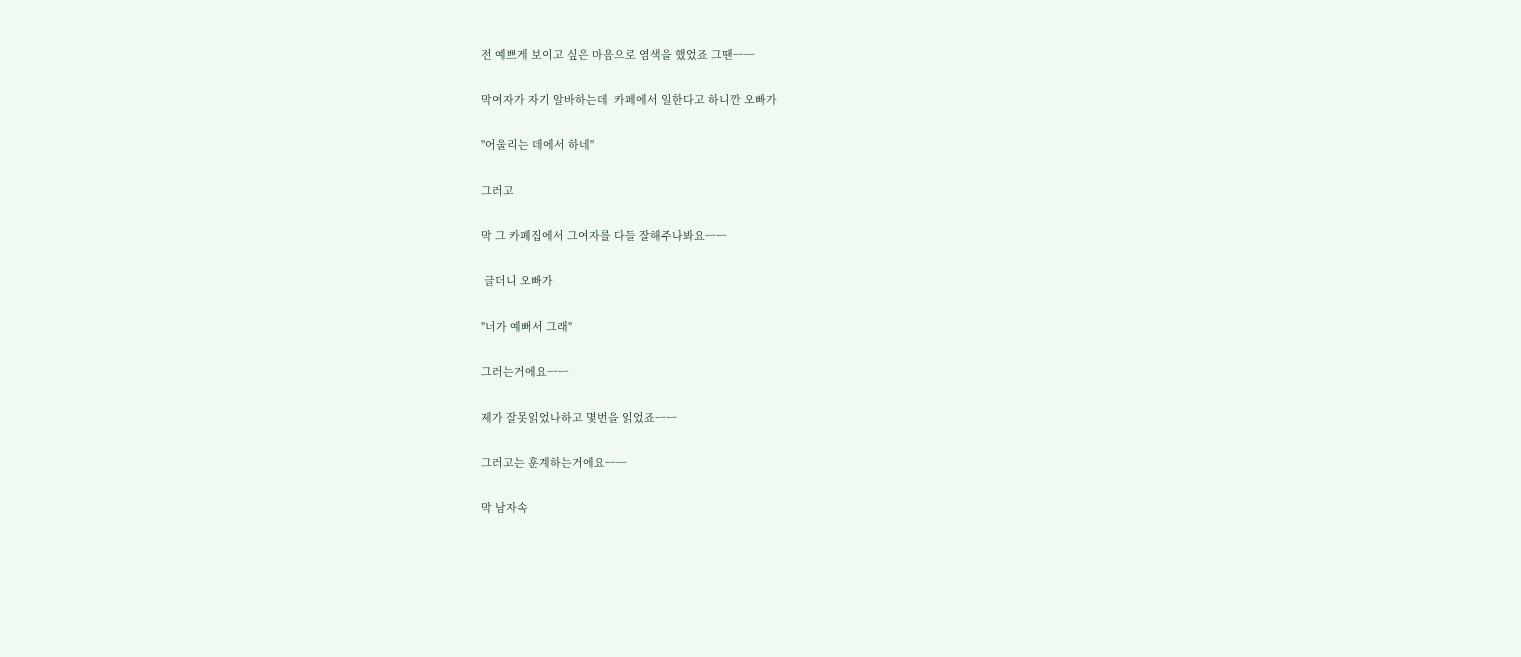전 예쁘게 보이고 싶은 마음으로 염색을 했었죠 그땐ㅡㅡ

막여자가 자기 알바하는데  카페에서 일한다고 하니깐 오빠가

"어울리는 데에서 하네"

그러고

막 그 카폐집에서 그여자를 다들 잘해주나봐요ㅡㅡ

 글더니 오빠가

"너가 예뻐서 그래"

그러는거에요ㅡㅡ

제가 잘못읽었나하고 몇번을 읽었죠ㅡㅡ

그러고는 훈계하는거에요ㅡㅡ

막 남자속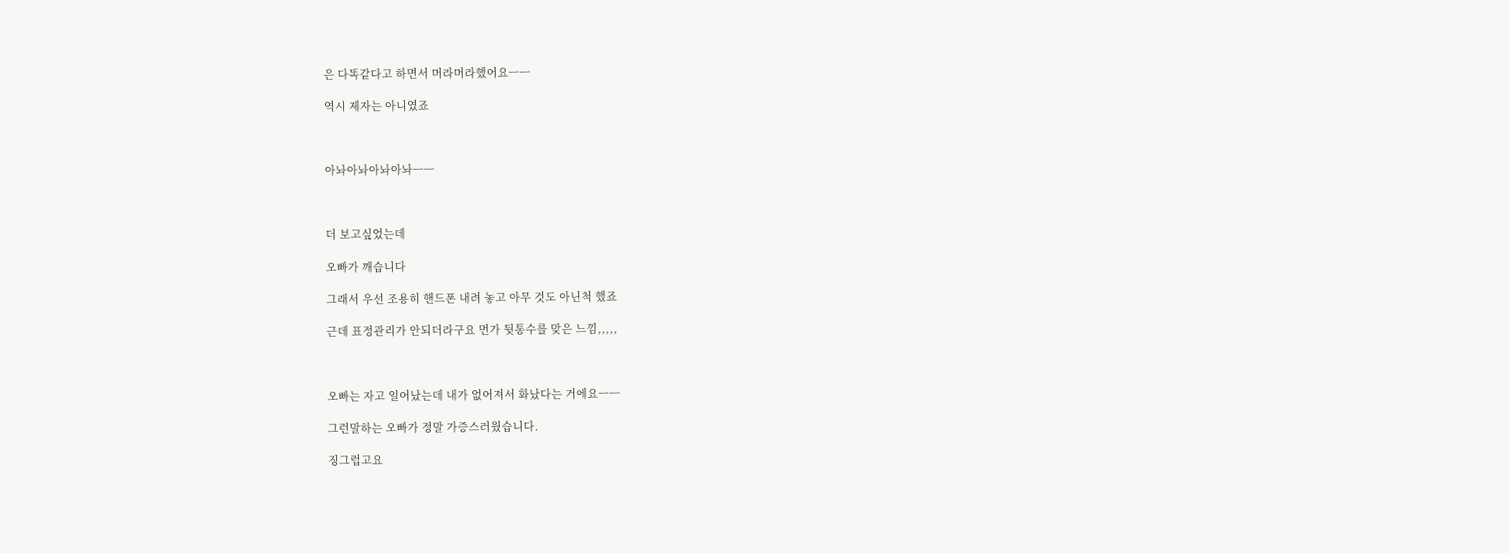은 다똑같다고 하면서 머라머라했어요ㅡㅡ

역시 제자는 아니였죠



아놔아놔아놔아놔ㅡㅡ



더 보고싶었는데

오빠가 깨습니다

그래서 우선 조용히 핸드폰 내려 놓고 아무 것도 아닌척 했죠

근데 표정관리가 안되더라구요 먼가 뒷통수를 맞은 느낌,,,,,



오빠는 자고 일어났는데 내가 없어져서 화났다는 거에요ㅡㅡ

그런말하는 오빠가 정말 가증스러웠습니다.

징그럽고요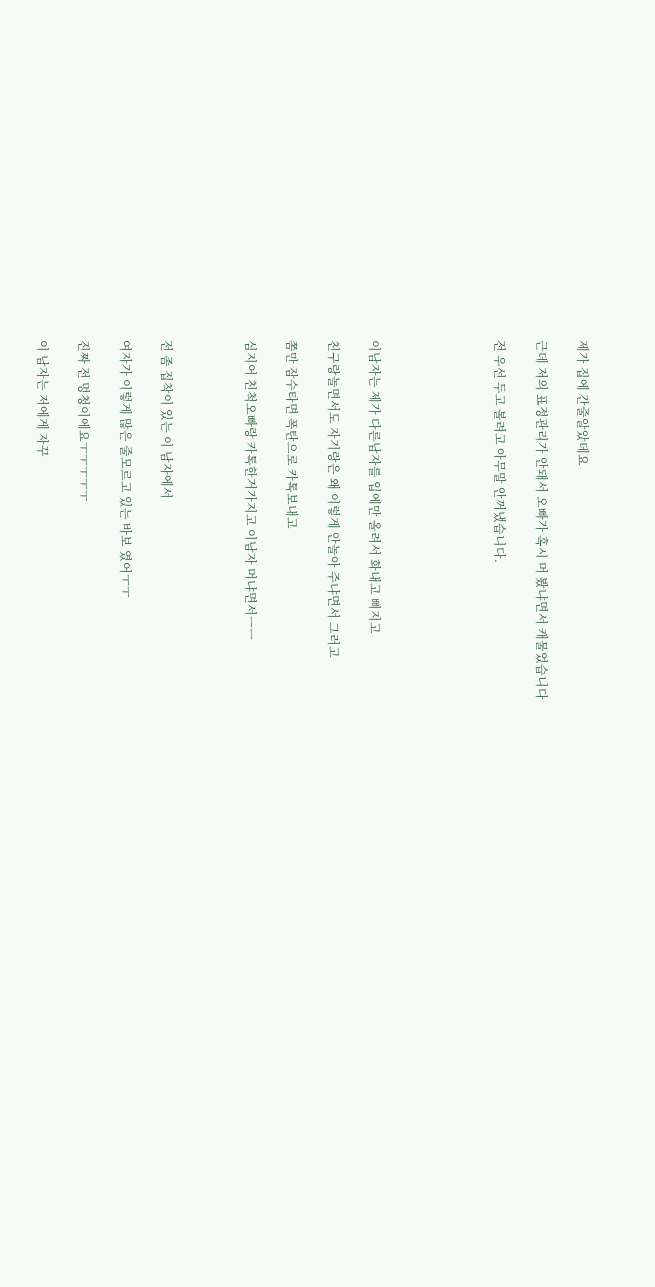제가 집에 간줄알았데요

근데 저의 표정관리가 안돼서 오빠가 혹시 머 봤냐면서 캐물었습니다

전 우선 두고 볼려고 아무말 안꺼냈습니다.





이남자는 제가 다른남자를 입에만 올려서 화내고 삐지고

친구랑놀면서도 자기랑은 왜 이렇게 안놀아 주냐면서 그러고

쫌만 잠수타면 폭탄으로 카톡보내고

심지어 친척오빠랑 카톡한거가지고 이남자 머냐면서ㅡㅡ



전 좀 집착이 있는 이 남자에서

여자가 이렇게 많은 줄모르고 있는 바보 였어ㅜㅜ

진짜 전 멍청이에요ㅜㅜㅜㅜㅜ

이 남자는 저에게 자꾸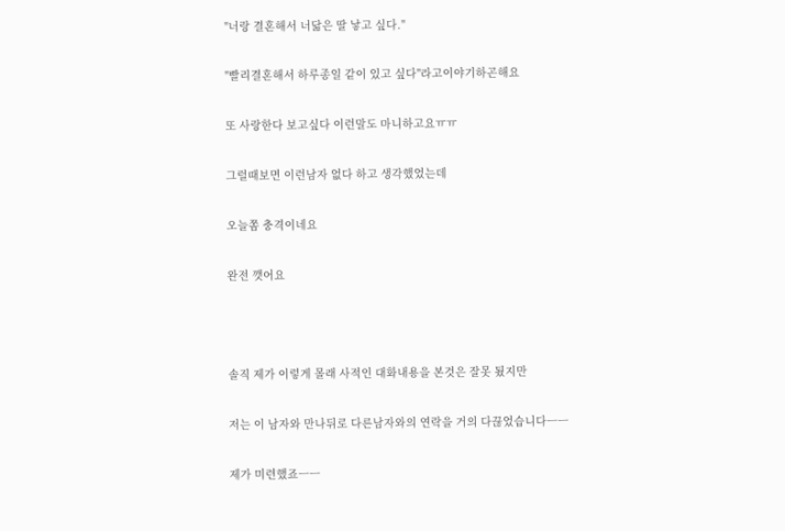"너랑 결혼해서 너닮은 딸 낳고 싶다."

"빨리결혼해서 하루종일 같이 있고 싶다"라고이야기하곤해요

또 사랑한다 보고싶다 이런말도 마니하고요ㅠㅠ

그럴때보면 이런남자 없다 하고 생각했었는데

오늘쫌 충격이네요

완전 깻어요



솔직 제가 이렇게 몰래 사적인 대화내용을 본것은 잘못 됬지만

저는 이 남자와 만나뒤로 다른남자와의 연락을 거의 다끊었습니다ㅡㅡ

제가 미련했죠ㅡㅡ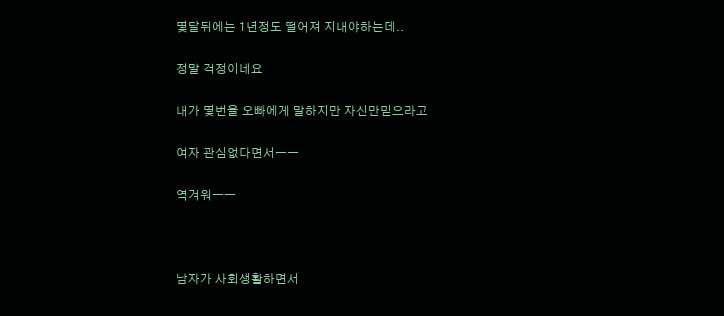몇달뒤에는 1년정도 떨어져 지내야하는데..

정말 걱정이네요

내가 몇번을 오빠에게 말하지만 자신만믿으라고

여자 관심없다면서ㅡㅡ

역겨워ㅡㅡ



남자가 사회생활하면서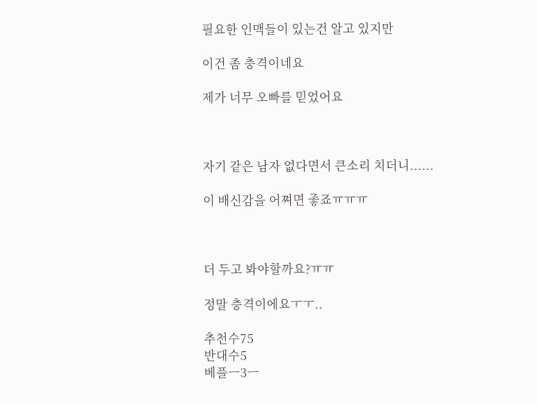필요한 인맥들이 있는건 알고 있지만

이건 좀 충격이네요

제가 너무 오빠를 믿었어요



자기 같은 남자 없다면서 큰소리 치더니......

이 배신감을 어쪄면 좋죠ㅠㅠㅠ



더 두고 봐야할까요?ㅠㅠ

정말 충격이에요ㅜㅜ..

추천수75
반대수5
베플ㅡ3ㅡ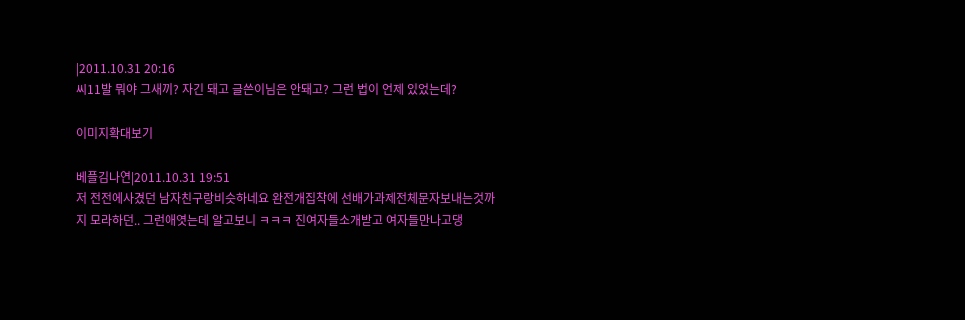|2011.10.31 20:16
씨11발 뭐야 그새끼? 자긴 돼고 글쓴이님은 안돼고? 그런 법이 언제 있었는데?

이미지확대보기

베플김나연|2011.10.31 19:51
저 전전에사겼던 남자친구랑비슷하네요 완전개집착에 선배가과제전체문자보내는것까지 모라하던.. 그런애엿는데 알고보니 ㅋㅋㅋ 진여자들소개받고 여자들만나고댕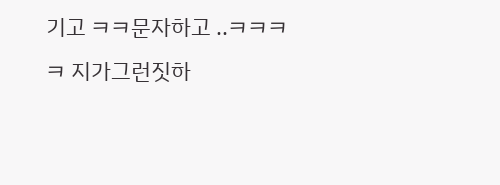기고 ㅋㅋ문자하고 ..ㅋㅋㅋㅋ 지가그런짓하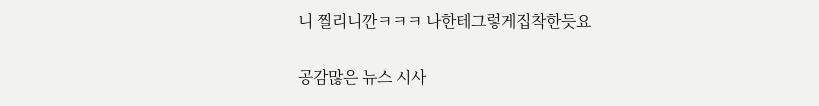니 찔리니깐ㅋㅋㅋ 나한테그렇게집착한듯요

공감많은 뉴스 시사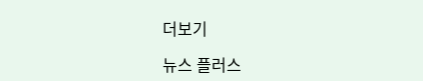더보기

뉴스 플러스